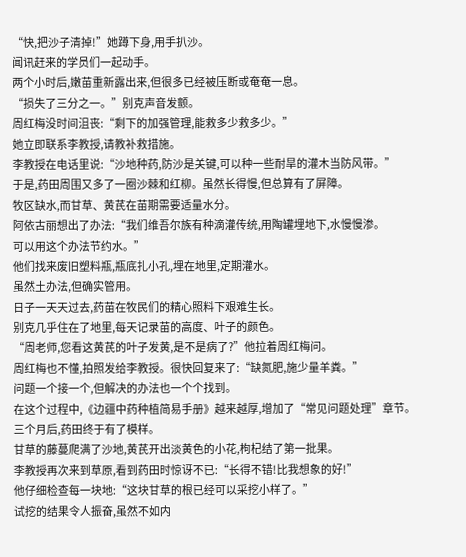“快,把沙子清掉!”她蹲下身,用手扒沙。
闻讯赶来的学员们一起动手。
两个小时后,嫩苗重新露出来,但很多已经被压断或奄奄一息。
“损失了三分之一。”别克声音发颤。
周红梅没时间沮丧:“剩下的加强管理,能救多少救多少。”
她立即联系李教授,请教补救措施。
李教授在电话里说:“沙地种药,防沙是关键,可以种一些耐旱的灌木当防风带。”
于是,药田周围又多了一圈沙棘和红柳。虽然长得慢,但总算有了屏障。
牧区缺水,而甘草、黄芪在苗期需要适量水分。
阿依古丽想出了办法:“我们维吾尔族有种滴灌传统,用陶罐埋地下,水慢慢渗。
可以用这个办法节约水。”
他们找来废旧塑料瓶,瓶底扎小孔,埋在地里,定期灌水。
虽然土办法,但确实管用。
日子一天天过去,药苗在牧民们的精心照料下艰难生长。
别克几乎住在了地里,每天记录苗的高度、叶子的颜色。
“周老师,您看这黄芪的叶子发黄,是不是病了?”他拉着周红梅问。
周红梅也不懂,拍照发给李教授。很快回复来了:“缺氮肥,施少量羊粪。”
问题一个接一个,但解决的办法也一个个找到。
在这个过程中,《边疆中药种植简易手册》越来越厚,增加了“常见问题处理”章节。
三个月后,药田终于有了模样。
甘草的藤蔓爬满了沙地,黄芪开出淡黄色的小花,枸杞结了第一批果。
李教授再次来到草原,看到药田时惊讶不已:“长得不错!比我想象的好!”
他仔细检查每一块地:“这块甘草的根已经可以采挖小样了。”
试挖的结果令人振奋,虽然不如内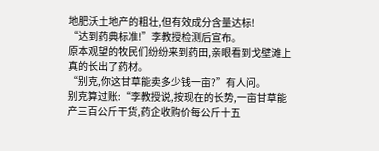地肥沃土地产的粗壮,但有效成分含量达标!
“达到药典标准!”李教授检测后宣布。
原本观望的牧民们纷纷来到药田,亲眼看到戈壁滩上真的长出了药材。
“别克,你这甘草能卖多少钱一亩?”有人问。
别克算过账:“李教授说,按现在的长势,一亩甘草能产三百公斤干货,药企收购价每公斤十五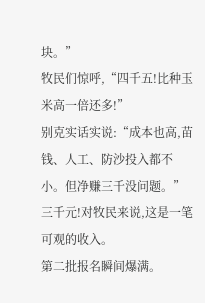块。”
牧民们惊呼,“四千五!比种玉米高一倍还多!”
别克实话实说:“成本也高,苗钱、人工、防沙投入都不小。但净赚三千没问题。”
三千元!对牧民来说,这是一笔可观的收入。
第二批报名瞬间爆满。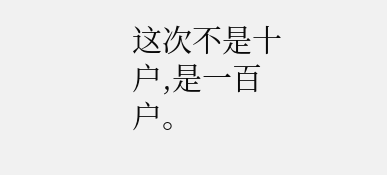这次不是十户,是一百户。